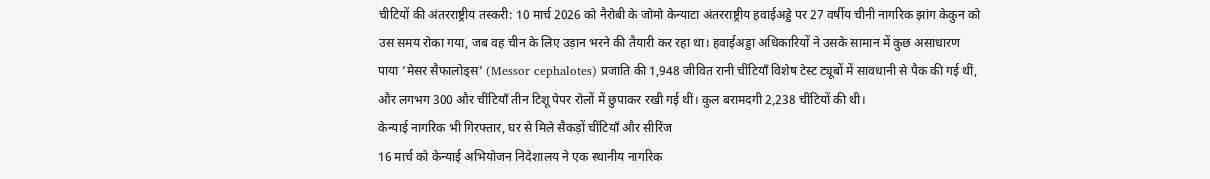चीटियों की अंतरराष्ट्रीय तस्करी: 10 मार्च 2026 को नैरोबी के जोमो केन्याटा अंतरराष्ट्रीय हवाईअड्डे पर 27 वर्षीय चीनी नागरिक झांग केकुन को उस समय रोका गया, जब वह चीन के लिए उड़ान भरने की तैयारी कर रहा था। हवाईअड्डा अधिकारियों ने उसके सामान में कुछ असाधारण पाया ‘मेसर सैफालोड्स’ (Messor cephalotes) प्रजाति की 1,948 जीवित रानी चींटियाँ विशेष टेस्ट ट्यूबों में सावधानी से पैक की गई थीं, और लगभग 300 और चींटियाँ तीन टिशू पेपर रोलों में छुपाकर रखी गई थीं। कुल बरामदगी 2,238 चींटियों की थी।
केन्याई नागरिक भी गिरफ्तार, घर से मिले सैकड़ों चींटियाँ और सीरिंज
16 मार्च को केन्याई अभियोजन निदेशालय ने एक स्थानीय नागरिक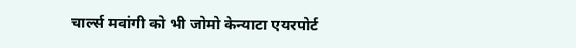चार्ल्स मवांगी को भी जोमो केन्याटा एयरपोर्ट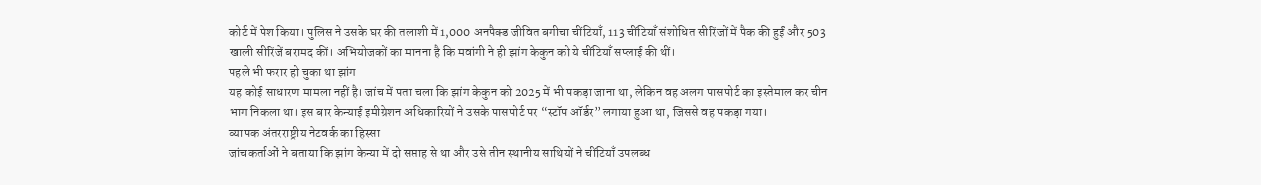कोर्ट में पेश किया। पुलिस ने उसके घर की तलाशी में 1,000 अनपैक्ड जीवित बगीचा चींटियाँ, 113 चींटियाँ संशोधित सीरिंजों में पैक की हुईं और 503 खाली सीरिंजें बरामद कीं। अभियोजकों का मानना है कि मवांगी ने ही झांग केकुन को ये चींटियाँ सप्लाई की थीं।
पहले भी फरार हो चुका था झांग
यह कोई साधारण मामला नहीं है। जांच में पता चला कि झांग केकुन को 2025 में भी पकड़ा जाना था, लेकिन वह अलग पासपोर्ट का इस्तेमाल कर चीन भाग निकला था। इस बार केन्याई इमीग्रेशन अधिकारियों ने उसके पासपोर्ट पर “स्टॉप ऑर्डर” लगाया हुआ था, जिससे वह पकड़ा गया।
व्यापक अंतरराष्ट्रीय नेटवर्क का हिस्सा
जांचकर्ताओं ने बताया कि झांग केन्या में दो सप्ताह से था और उसे तीन स्थानीय साथियों ने चींटियाँ उपलब्ध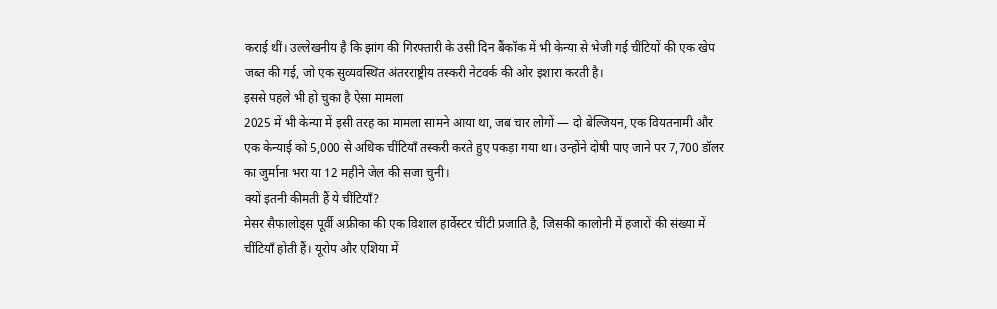कराई थीं। उल्लेखनीय है कि झांग की गिरफ्तारी के उसी दिन बैंकॉक में भी केन्या से भेजी गई चींटियों की एक खेप जब्त की गई, जो एक सुव्यवस्थित अंतरराष्ट्रीय तस्करी नेटवर्क की ओर इशारा करती है।
इससे पहले भी हो चुका है ऐसा मामला
2025 में भी केन्या में इसी तरह का मामला सामने आया था, जब चार लोगों — दो बेल्जियन, एक वियतनामी और एक केन्याई को 5,000 से अधिक चींटियाँ तस्करी करते हुए पकड़ा गया था। उन्होंने दोषी पाए जाने पर 7,700 डॉलर का जुर्माना भरा या 12 महीने जेल की सजा चुनी।
क्यों इतनी कीमती हैं ये चींटियाँ?
मेसर सैफालोड्स पूर्वी अफ्रीका की एक विशाल हार्वेस्टर चींटी प्रजाति है, जिसकी कालोनी में हजारों की संख्या में चींटियाँ होती हैं। यूरोप और एशिया में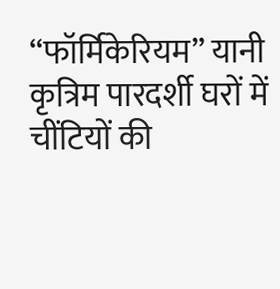“फॉर्मिकेरियम” यानी कृत्रिम पारदर्शी घरों में चींटियों की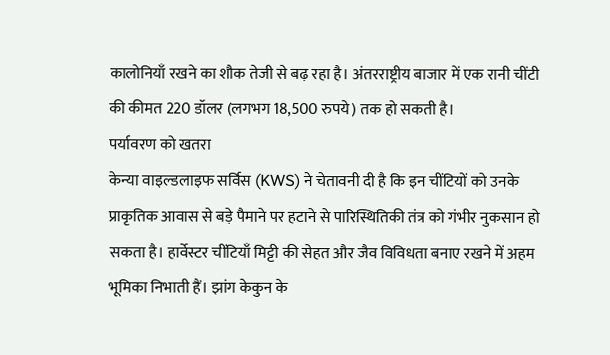कालोनियाँ रखने का शौक तेजी से बढ़ रहा है। अंतरराष्ट्रीय बाजार में एक रानी चींटी की कीमत 220 डॉलर (लगभग 18,500 रुपये) तक हो सकती है।
पर्यावरण को खतरा
केन्या वाइल्डलाइफ सर्विस (KWS) ने चेतावनी दी है कि इन चींटियों को उनके प्राकृतिक आवास से बड़े पैमाने पर हटाने से पारिस्थितिकी तंत्र को गंभीर नुकसान हो सकता है। हार्वेस्टर चींटियाँ मिट्टी की सेहत और जैव विविधता बनाए रखने में अहम भूमिका निभाती हैं। झांग केकुन के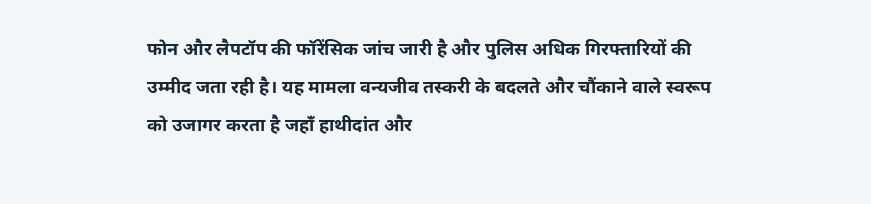फोन और लैपटॉप की फॉरेंसिक जांच जारी है और पुलिस अधिक गिरफ्तारियों की उम्मीद जता रही है। यह मामला वन्यजीव तस्करी के बदलते और चौंकाने वाले स्वरूप को उजागर करता है जहाँ हाथीदांत और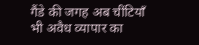गैंडे की जगह अब चींटियाँ भी अवैध व्यापार का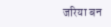जरिया बन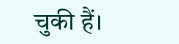चुकी हैं।